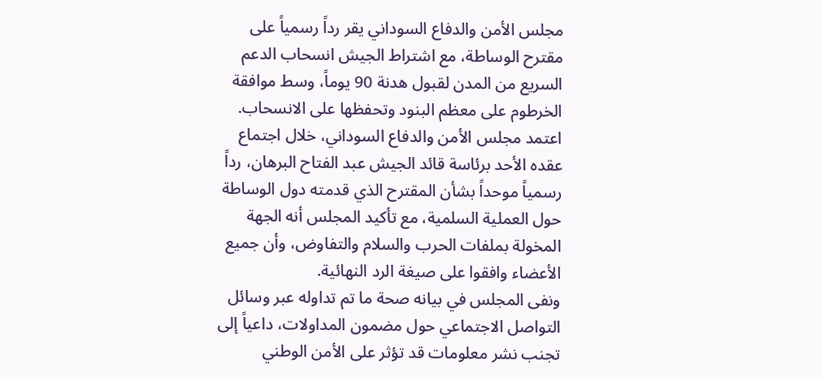مجلس الأمن والدفاع السوداني يقر رداً رسمياً على مقترح الوساطة، مع اشتراط الجيش انسحاب الدعم السريع من المدن لقبول هدنة 90 يوماً، وسط موافقة الخرطوم على معظم البنود وتحفظها على الانسحاب.
اعتمد مجلس الأمن والدفاع السوداني، خلال اجتماع عقده الأحد برئاسة قائد الجيش عبد الفتاح البرهان، رداً رسمياً موحداً بشأن المقترح الذي قدمته دول الوساطة حول العملية السلمية، مع تأكيد المجلس أنه الجهة المخولة بملفات الحرب والسلام والتفاوض، وأن جميع الأعضاء وافقوا على صيغة الرد النهائية.
ونفى المجلس في بيانه صحة ما تم تداوله عبر وسائل التواصل الاجتماعي حول مضمون المداولات، داعياً إلى تجنب نشر معلومات قد تؤثر على الأمن الوطني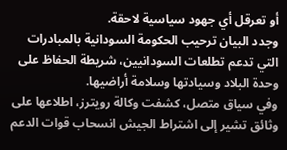أو تعرقل أي جهود سياسية لاحقة.
وجدد البيان ترحيب الحكومة السودانية بالمبادرات التي تدعم تطلعات السودانيين، شريطة الحفاظ على وحدة البلاد وسيادتها وسلامة أراضيها.
وفي سياق متصل، كشفت وكالة رويترز، اطلاعها على وثائق تشير إلى اشتراط الجيش انسحاب قوات الدعم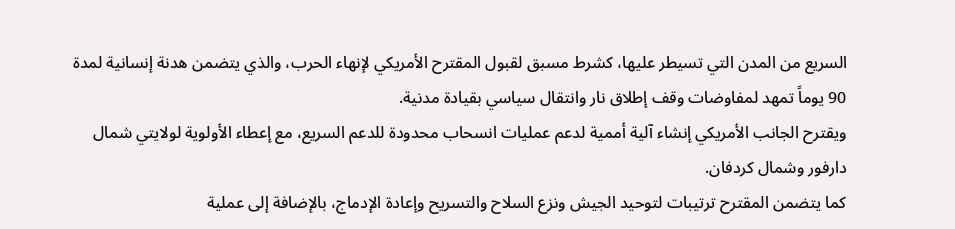السريع من المدن التي تسيطر عليها، كشرط مسبق لقبول المقترح الأمريكي لإنهاء الحرب، والذي يتضمن هدنة إنسانية لمدة 90 يوماً تمهد لمفاوضات وقف إطلاق نار وانتقال سياسي بقيادة مدنية.
ويقترح الجانب الأمريكي إنشاء آلية أممية لدعم عمليات انسحاب محدودة للدعم السريع، مع إعطاء الأولوية لولايتي شمال دارفور وشمال كردفان.
كما يتضمن المقترح ترتيبات لتوحيد الجيش ونزع السلاح والتسريح وإعادة الإدماج، بالإضافة إلى عملية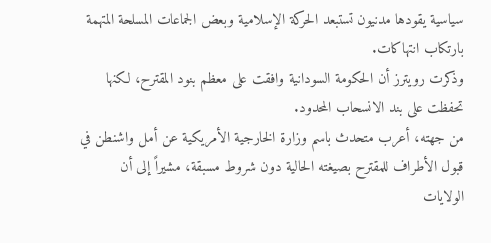سياسية يقودها مدنيون تستبعد الحركة الإسلامية وبعض الجماعات المسلحة المتهمة بارتكاب انتهاكات.
وذكرت رويترز أن الحكومة السودانية وافقت على معظم بنود المقترح، لكنها تحفظت على بند الانسحاب المحدود.
من جهته، أعرب متحدث باسم وزارة الخارجية الأمريكية عن أمل واشنطن في قبول الأطراف للمقترح بصيغته الحالية دون شروط مسبقة، مشيراً إلى أن الولايات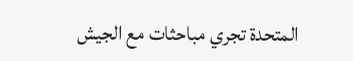المتحدة تجري مباحثات مع الجيش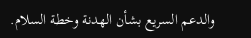والدعم السريع بشأن الهدنة وخطة السلام.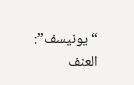“يونيسف”: العنف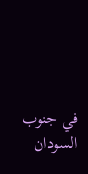في جنوب السودان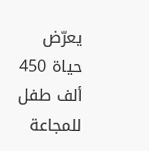يعرّض حياة 450 ألف طفل للمجاعة